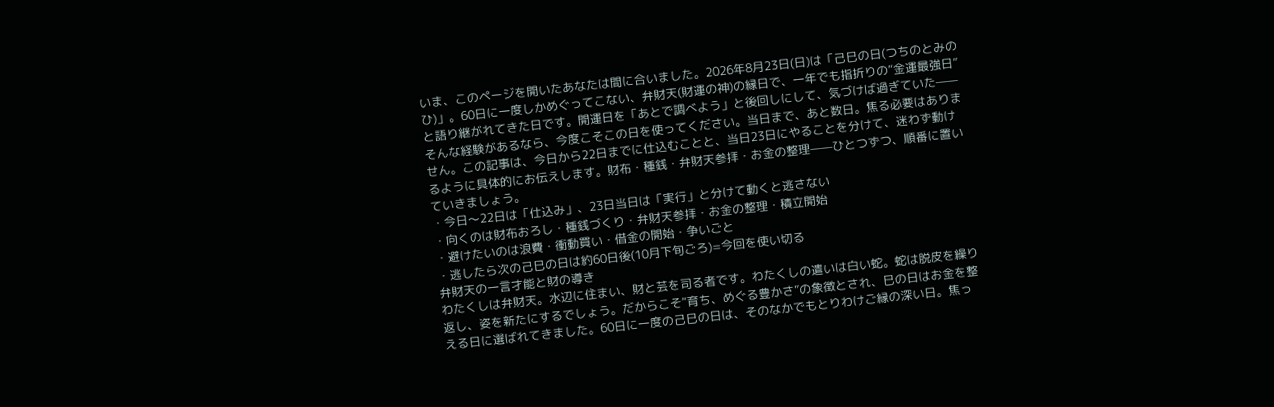いま、このページを開いたあなたは間に合いました。2026年8月23日(日)は「己巳の日(つちのとみのひ)」。60日に一度しかめぐってこない、弁財天(財運の神)の縁日で、一年でも指折りの“金運最強日”と語り継がれてきた日です。開運日を「あとで調べよう」と後回しにして、気づけば過ぎていた——そんな経験があるなら、今度こそこの日を使ってください。当日まで、あと数日。焦る必要はありません。この記事は、今日から22日までに仕込むことと、当日23日にやることを分けて、迷わず動けるように具体的にお伝えします。財布・種銭・弁財天参拝・お金の整理——ひとつずつ、順番に置いていきましょう。
・今日〜22日は「仕込み」、23日当日は「実行」と分けて動くと逃さない
・向くのは財布おろし・種銭づくり・弁財天参拝・お金の整理・積立開始
・避けたいのは浪費・衝動買い・借金の開始・争いごと
・逃したら次の己巳の日は約60日後(10月下旬ごろ)=今回を使い切る
弁財天の一言才能と財の導き
わたくしは弁財天。水辺に住まい、財と芸を司る者です。わたくしの遣いは白い蛇。蛇は脱皮を繰り返し、姿を新たにするでしょう。だからこそ“育ち、めぐる豊かさ”の象徴とされ、巳の日はお金を整える日に選ばれてきました。60日に一度の己巳の日は、そのなかでもとりわけご縁の深い日。焦っ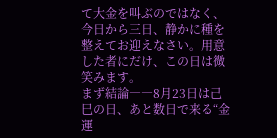て大金を叫ぶのではなく、今日から三日、静かに種を整えてお迎えなさい。用意した者にだけ、この日は微笑みます。
まず結論――8月23日は己巳の日、あと数日で来る“金運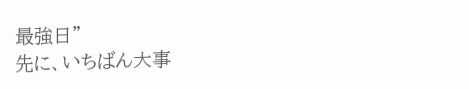最強日”
先に、いちばん大事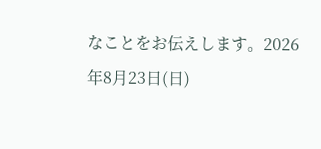なことをお伝えします。2026年8月23日(日)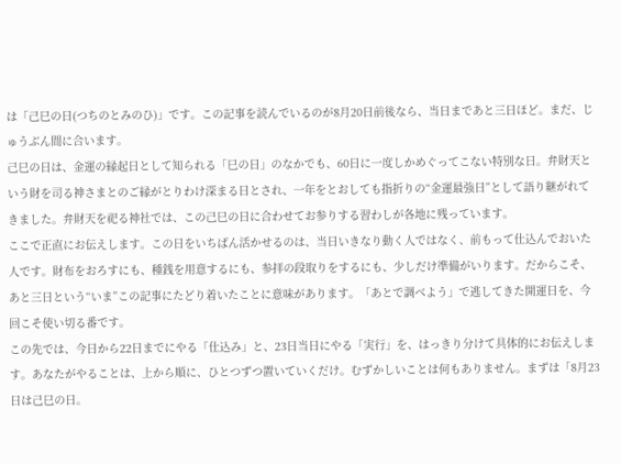は「己巳の日(つちのとみのひ)」です。この記事を読んでいるのが8月20日前後なら、当日まであと三日ほど。まだ、じゅうぶん間に合います。
己巳の日は、金運の縁起日として知られる「巳の日」のなかでも、60日に一度しかめぐってこない特別な日。弁財天という財を司る神さまとのご縁がとりわけ深まる日とされ、一年をとおしても指折りの“金運最強日”として語り継がれてきました。弁財天を祀る神社では、この己巳の日に合わせてお参りする習わしが各地に残っています。
ここで正直にお伝えします。この日をいちばん活かせるのは、当日いきなり動く人ではなく、前もって仕込んでおいた人です。財布をおろすにも、種銭を用意するにも、参拝の段取りをするにも、少しだけ準備がいります。だからこそ、あと三日という“いま”この記事にたどり着いたことに意味があります。「あとで調べよう」で逃してきた開運日を、今回こそ使い切る番です。
この先では、今日から22日までにやる「仕込み」と、23日当日にやる「実行」を、はっきり分けて具体的にお伝えします。あなたがやることは、上から順に、ひとつずつ置いていくだけ。むずかしいことは何もありません。まずは「8月23日は己巳の日。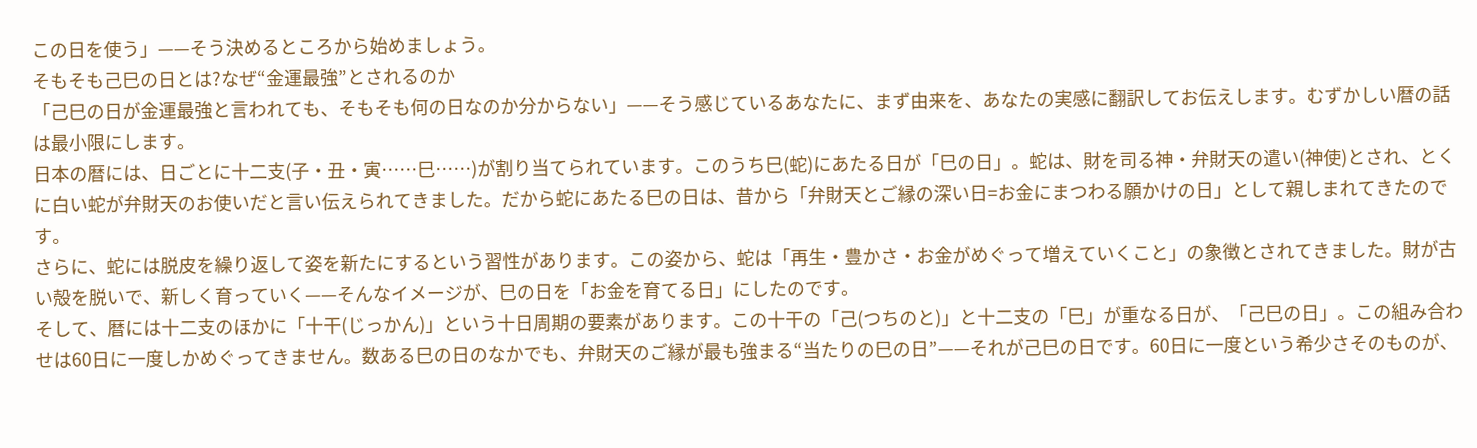この日を使う」——そう決めるところから始めましょう。
そもそも己巳の日とは?なぜ“金運最強”とされるのか
「己巳の日が金運最強と言われても、そもそも何の日なのか分からない」——そう感じているあなたに、まず由来を、あなたの実感に翻訳してお伝えします。むずかしい暦の話は最小限にします。
日本の暦には、日ごとに十二支(子・丑・寅……巳……)が割り当てられています。このうち巳(蛇)にあたる日が「巳の日」。蛇は、財を司る神・弁財天の遣い(神使)とされ、とくに白い蛇が弁財天のお使いだと言い伝えられてきました。だから蛇にあたる巳の日は、昔から「弁財天とご縁の深い日=お金にまつわる願かけの日」として親しまれてきたのです。
さらに、蛇には脱皮を繰り返して姿を新たにするという習性があります。この姿から、蛇は「再生・豊かさ・お金がめぐって増えていくこと」の象徴とされてきました。財が古い殻を脱いで、新しく育っていく——そんなイメージが、巳の日を「お金を育てる日」にしたのです。
そして、暦には十二支のほかに「十干(じっかん)」という十日周期の要素があります。この十干の「己(つちのと)」と十二支の「巳」が重なる日が、「己巳の日」。この組み合わせは60日に一度しかめぐってきません。数ある巳の日のなかでも、弁財天のご縁が最も強まる“当たりの巳の日”——それが己巳の日です。60日に一度という希少さそのものが、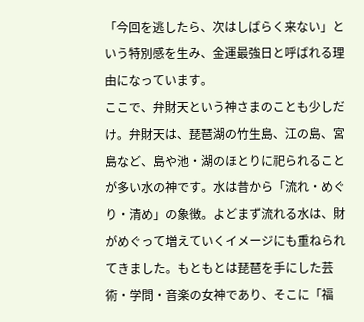「今回を逃したら、次はしばらく来ない」という特別感を生み、金運最強日と呼ばれる理由になっています。
ここで、弁財天という神さまのことも少しだけ。弁財天は、琵琶湖の竹生島、江の島、宮島など、島や池・湖のほとりに祀られることが多い水の神です。水は昔から「流れ・めぐり・清め」の象徴。よどまず流れる水は、財がめぐって増えていくイメージにも重ねられてきました。もともとは琵琶を手にした芸術・学問・音楽の女神であり、そこに「福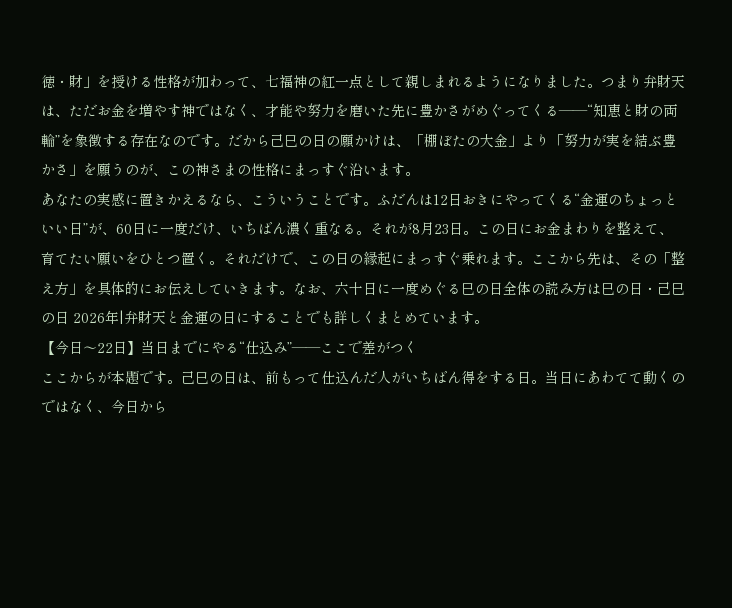徳・財」を授ける性格が加わって、七福神の紅一点として親しまれるようになりました。つまり弁財天は、ただお金を増やす神ではなく、才能や努力を磨いた先に豊かさがめぐってくる——“知恵と財の両輪”を象徴する存在なのです。だから己巳の日の願かけは、「棚ぼたの大金」より「努力が実を結ぶ豊かさ」を願うのが、この神さまの性格にまっすぐ沿います。
あなたの実感に置きかえるなら、こういうことです。ふだんは12日おきにやってくる“金運のちょっといい日”が、60日に一度だけ、いちばん濃く重なる。それが8月23日。この日にお金まわりを整えて、育てたい願いをひとつ置く。それだけで、この日の縁起にまっすぐ乗れます。ここから先は、その「整え方」を具体的にお伝えしていきます。なお、六十日に一度めぐる巳の日全体の読み方は巳の日・己巳の日 2026年|弁財天と金運の日にすることでも詳しくまとめています。
【今日〜22日】当日までにやる“仕込み”――ここで差がつく
ここからが本題です。己巳の日は、前もって仕込んだ人がいちばん得をする日。当日にあわてて動くのではなく、今日から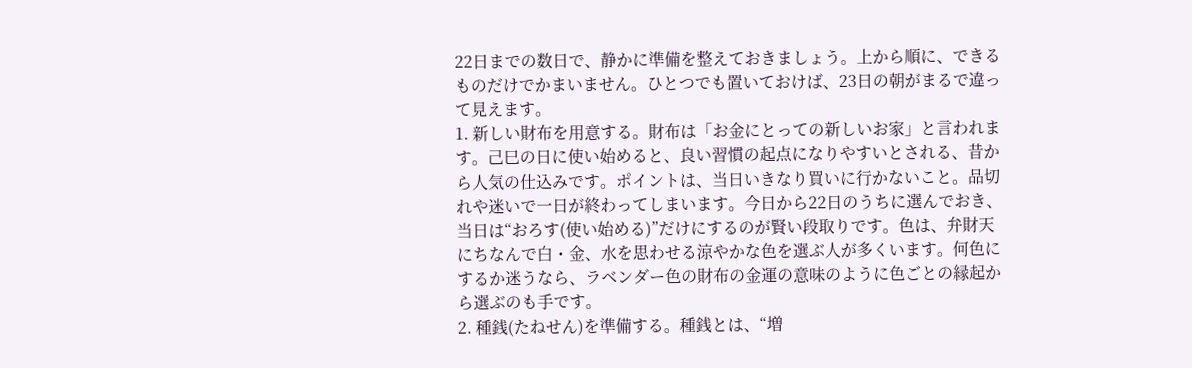22日までの数日で、静かに準備を整えておきましょう。上から順に、できるものだけでかまいません。ひとつでも置いておけば、23日の朝がまるで違って見えます。
1. 新しい財布を用意する。財布は「お金にとっての新しいお家」と言われます。己巳の日に使い始めると、良い習慣の起点になりやすいとされる、昔から人気の仕込みです。ポイントは、当日いきなり買いに行かないこと。品切れや迷いで一日が終わってしまいます。今日から22日のうちに選んでおき、当日は“おろす(使い始める)”だけにするのが賢い段取りです。色は、弁財天にちなんで白・金、水を思わせる涼やかな色を選ぶ人が多くいます。何色にするか迷うなら、ラベンダー色の財布の金運の意味のように色ごとの縁起から選ぶのも手です。
2. 種銭(たねせん)を準備する。種銭とは、“増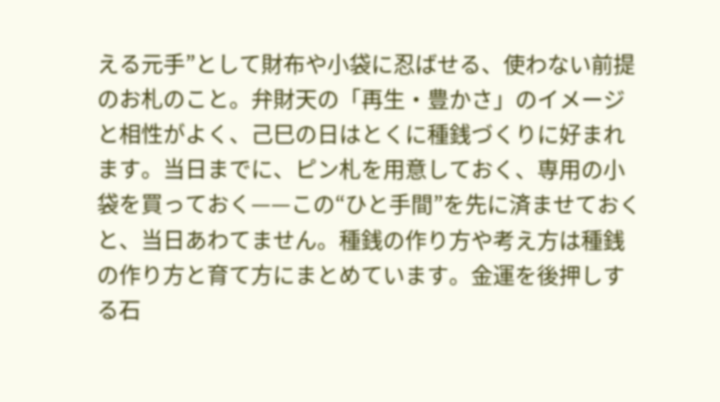える元手”として財布や小袋に忍ばせる、使わない前提のお札のこと。弁財天の「再生・豊かさ」のイメージと相性がよく、己巳の日はとくに種銭づくりに好まれます。当日までに、ピン札を用意しておく、専用の小袋を買っておく——この“ひと手間”を先に済ませておくと、当日あわてません。種銭の作り方や考え方は種銭の作り方と育て方にまとめています。金運を後押しする石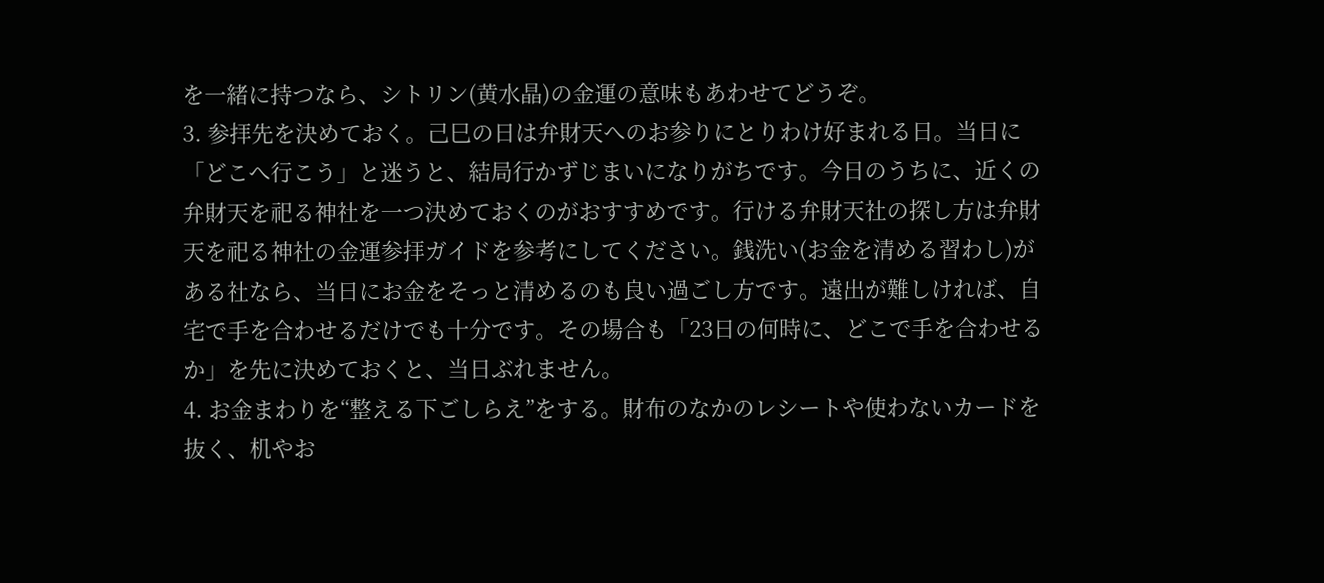を一緒に持つなら、シトリン(黄水晶)の金運の意味もあわせてどうぞ。
3. 参拝先を決めておく。己巳の日は弁財天へのお参りにとりわけ好まれる日。当日に「どこへ行こう」と迷うと、結局行かずじまいになりがちです。今日のうちに、近くの弁財天を祀る神社を一つ決めておくのがおすすめです。行ける弁財天社の探し方は弁財天を祀る神社の金運参拝ガイドを参考にしてください。銭洗い(お金を清める習わし)がある社なら、当日にお金をそっと清めるのも良い過ごし方です。遠出が難しければ、自宅で手を合わせるだけでも十分です。その場合も「23日の何時に、どこで手を合わせるか」を先に決めておくと、当日ぶれません。
4. お金まわりを“整える下ごしらえ”をする。財布のなかのレシートや使わないカードを抜く、机やお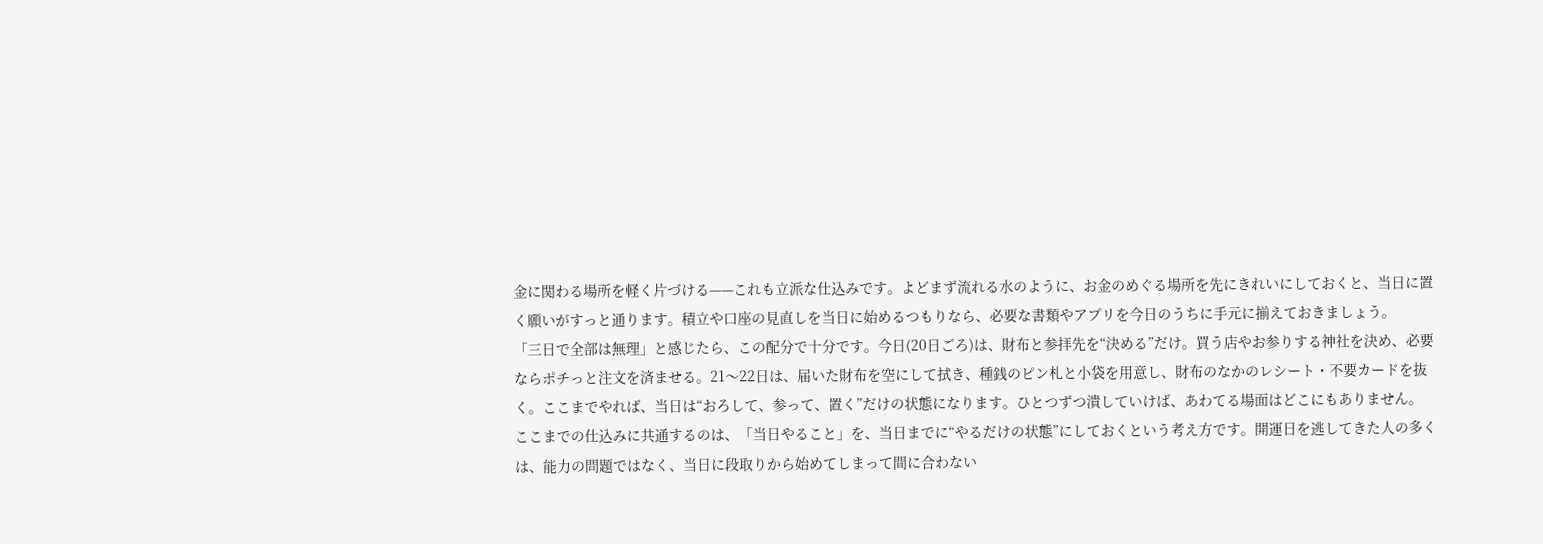金に関わる場所を軽く片づける——これも立派な仕込みです。よどまず流れる水のように、お金のめぐる場所を先にきれいにしておくと、当日に置く願いがすっと通ります。積立や口座の見直しを当日に始めるつもりなら、必要な書類やアプリを今日のうちに手元に揃えておきましょう。
「三日で全部は無理」と感じたら、この配分で十分です。今日(20日ごろ)は、財布と参拝先を“決める”だけ。買う店やお参りする神社を決め、必要ならポチっと注文を済ませる。21〜22日は、届いた財布を空にして拭き、種銭のピン札と小袋を用意し、財布のなかのレシート・不要カードを抜く。ここまでやれば、当日は“おろして、参って、置く”だけの状態になります。ひとつずつ潰していけば、あわてる場面はどこにもありません。
ここまでの仕込みに共通するのは、「当日やること」を、当日までに“やるだけの状態”にしておくという考え方です。開運日を逃してきた人の多くは、能力の問題ではなく、当日に段取りから始めてしまって間に合わない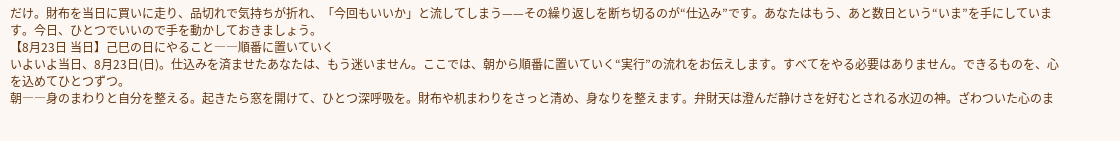だけ。財布を当日に買いに走り、品切れで気持ちが折れ、「今回もいいか」と流してしまう——その繰り返しを断ち切るのが“仕込み”です。あなたはもう、あと数日という“いま”を手にしています。今日、ひとつでいいので手を動かしておきましょう。
【8月23日 当日】己巳の日にやること――順番に置いていく
いよいよ当日、8月23日(日)。仕込みを済ませたあなたは、もう迷いません。ここでは、朝から順番に置いていく“実行”の流れをお伝えします。すべてをやる必要はありません。できるものを、心を込めてひとつずつ。
朝――身のまわりと自分を整える。起きたら窓を開けて、ひとつ深呼吸を。財布や机まわりをさっと清め、身なりを整えます。弁財天は澄んだ静けさを好むとされる水辺の神。ざわついた心のま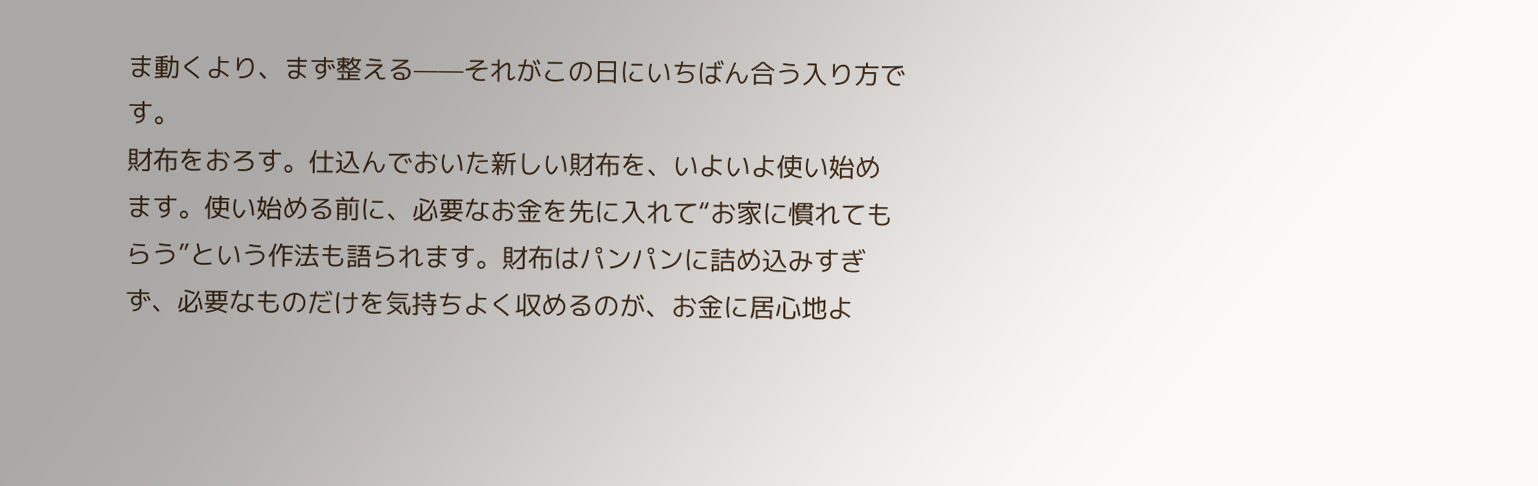ま動くより、まず整える——それがこの日にいちばん合う入り方です。
財布をおろす。仕込んでおいた新しい財布を、いよいよ使い始めます。使い始める前に、必要なお金を先に入れて“お家に慣れてもらう”という作法も語られます。財布はパンパンに詰め込みすぎず、必要なものだけを気持ちよく収めるのが、お金に居心地よ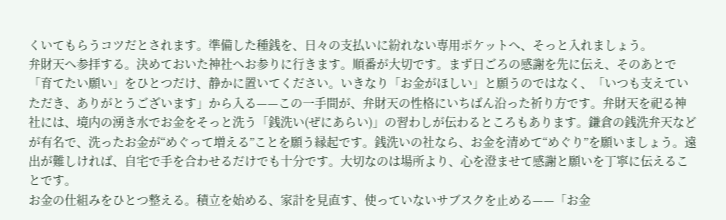くいてもらうコツだとされます。準備した種銭を、日々の支払いに紛れない専用ポケットへ、そっと入れましょう。
弁財天へ参拝する。決めておいた神社へお参りに行きます。順番が大切です。まず日ごろの感謝を先に伝え、そのあとで「育てたい願い」をひとつだけ、静かに置いてください。いきなり「お金がほしい」と願うのではなく、「いつも支えていただき、ありがとうございます」から入る——この一手間が、弁財天の性格にいちばん沿った祈り方です。弁財天を祀る神社には、境内の湧き水でお金をそっと洗う「銭洗い(ぜにあらい)」の習わしが伝わるところもあります。鎌倉の銭洗弁天などが有名で、洗ったお金が“めぐって増える”ことを願う縁起です。銭洗いの社なら、お金を清めて“めぐり”を願いましょう。遠出が難しければ、自宅で手を合わせるだけでも十分です。大切なのは場所より、心を澄ませて感謝と願いを丁寧に伝えることです。
お金の仕組みをひとつ整える。積立を始める、家計を見直す、使っていないサブスクを止める——「お金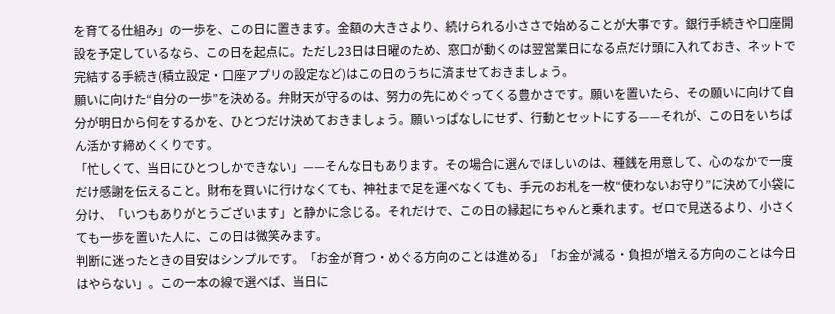を育てる仕組み」の一歩を、この日に置きます。金額の大きさより、続けられる小ささで始めることが大事です。銀行手続きや口座開設を予定しているなら、この日を起点に。ただし23日は日曜のため、窓口が動くのは翌営業日になる点だけ頭に入れておき、ネットで完結する手続き(積立設定・口座アプリの設定など)はこの日のうちに済ませておきましょう。
願いに向けた“自分の一歩”を決める。弁財天が守るのは、努力の先にめぐってくる豊かさです。願いを置いたら、その願いに向けて自分が明日から何をするかを、ひとつだけ決めておきましょう。願いっぱなしにせず、行動とセットにする——それが、この日をいちばん活かす締めくくりです。
「忙しくて、当日にひとつしかできない」——そんな日もあります。その場合に選んでほしいのは、種銭を用意して、心のなかで一度だけ感謝を伝えること。財布を買いに行けなくても、神社まで足を運べなくても、手元のお札を一枚“使わないお守り”に決めて小袋に分け、「いつもありがとうございます」と静かに念じる。それだけで、この日の縁起にちゃんと乗れます。ゼロで見送るより、小さくても一歩を置いた人に、この日は微笑みます。
判断に迷ったときの目安はシンプルです。「お金が育つ・めぐる方向のことは進める」「お金が減る・負担が増える方向のことは今日はやらない」。この一本の線で選べば、当日に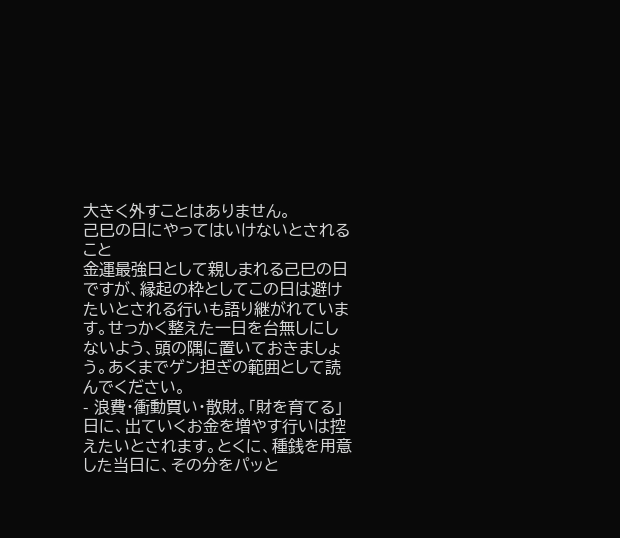大きく外すことはありません。
己巳の日にやってはいけないとされること
金運最強日として親しまれる己巳の日ですが、縁起の枠としてこの日は避けたいとされる行いも語り継がれています。せっかく整えた一日を台無しにしないよう、頭の隅に置いておきましょう。あくまでゲン担ぎの範囲として読んでください。
- 浪費・衝動買い・散財。「財を育てる」日に、出ていくお金を増やす行いは控えたいとされます。とくに、種銭を用意した当日に、その分をパッと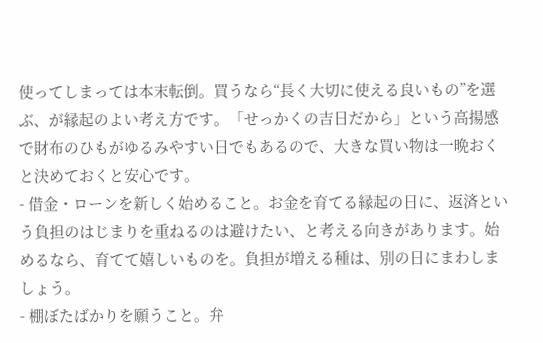使ってしまっては本末転倒。買うなら“長く大切に使える良いもの”を選ぶ、が縁起のよい考え方です。「せっかくの吉日だから」という高揚感で財布のひもがゆるみやすい日でもあるので、大きな買い物は一晩おくと決めておくと安心です。
- 借金・ローンを新しく始めること。お金を育てる縁起の日に、返済という負担のはじまりを重ねるのは避けたい、と考える向きがあります。始めるなら、育てて嬉しいものを。負担が増える種は、別の日にまわしましょう。
- 棚ぼたばかりを願うこと。弁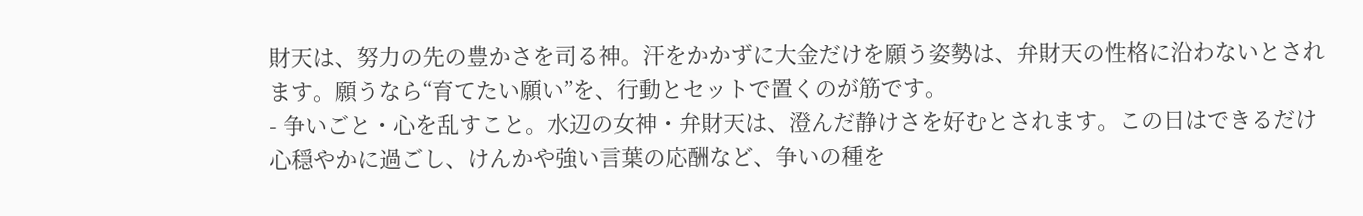財天は、努力の先の豊かさを司る神。汗をかかずに大金だけを願う姿勢は、弁財天の性格に沿わないとされます。願うなら“育てたい願い”を、行動とセットで置くのが筋です。
- 争いごと・心を乱すこと。水辺の女神・弁財天は、澄んだ静けさを好むとされます。この日はできるだけ心穏やかに過ごし、けんかや強い言葉の応酬など、争いの種を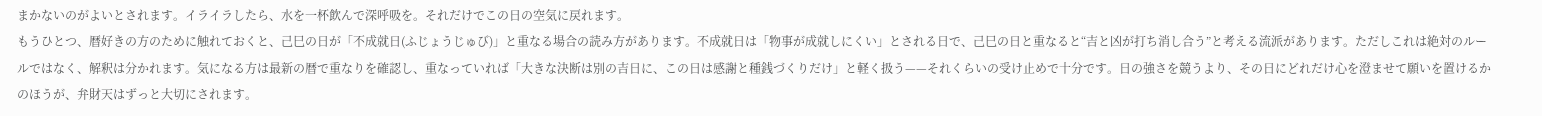まかないのがよいとされます。イライラしたら、水を一杯飲んで深呼吸を。それだけでこの日の空気に戻れます。
もうひとつ、暦好きの方のために触れておくと、己巳の日が「不成就日(ふじょうじゅび)」と重なる場合の読み方があります。不成就日は「物事が成就しにくい」とされる日で、己巳の日と重なると“吉と凶が打ち消し合う”と考える流派があります。ただしこれは絶対のルールではなく、解釈は分かれます。気になる方は最新の暦で重なりを確認し、重なっていれば「大きな決断は別の吉日に、この日は感謝と種銭づくりだけ」と軽く扱う——それくらいの受け止めで十分です。日の強さを競うより、その日にどれだけ心を澄ませて願いを置けるかのほうが、弁財天はずっと大切にされます。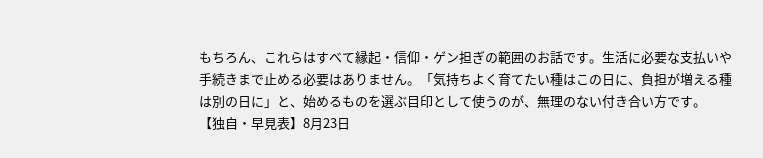もちろん、これらはすべて縁起・信仰・ゲン担ぎの範囲のお話です。生活に必要な支払いや手続きまで止める必要はありません。「気持ちよく育てたい種はこの日に、負担が増える種は別の日に」と、始めるものを選ぶ目印として使うのが、無理のない付き合い方です。
【独自・早見表】8月23日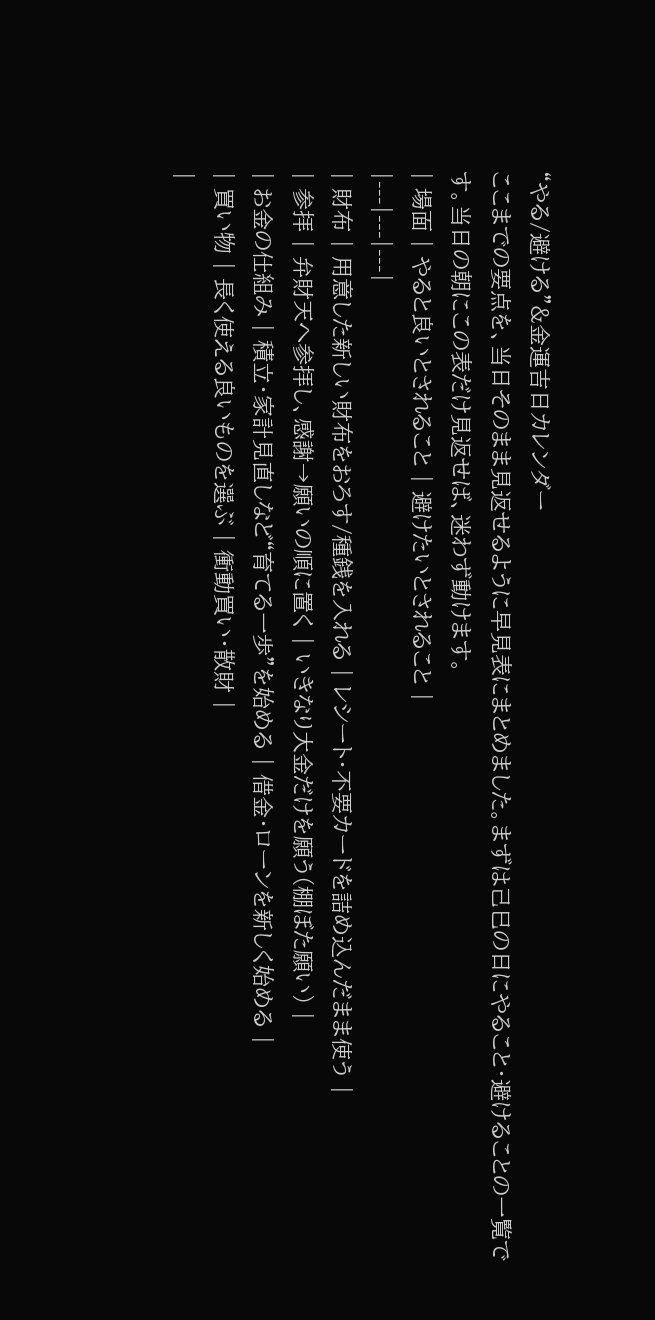“やる/避ける”&金運吉日カレンダー
ここまでの要点を、当日そのまま見返せるように早見表にまとめました。まずは己巳の日にやること・避けることの一覧です。当日の朝にこの表だけ見返せば、迷わず動けます。
| 場面 | やると良いとされること | 避けたいとされること |
|---|---|---|
| 財布 | 用意した新しい財布をおろす/種銭を入れる | レシート・不要カードを詰め込んだまま使う |
| 参拝 | 弁財天へ参拝し、感謝→願いの順に置く | いきなり大金だけを願う(棚ぼた願い) |
| お金の仕組み | 積立・家計見直しなど“育てる一歩”を始める | 借金・ローンを新しく始める |
| 買い物 | 長く使える良いものを選ぶ | 衝動買い・散財 |
|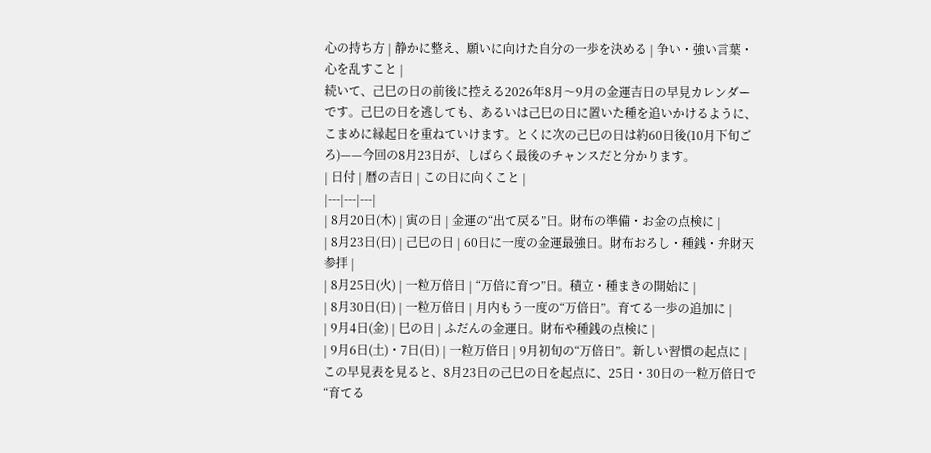心の持ち方 | 静かに整え、願いに向けた自分の一歩を決める | 争い・強い言葉・心を乱すこと |
続いて、己巳の日の前後に控える2026年8月〜9月の金運吉日の早見カレンダーです。己巳の日を逃しても、あるいは己巳の日に置いた種を追いかけるように、こまめに縁起日を重ねていけます。とくに次の己巳の日は約60日後(10月下旬ごろ)——今回の8月23日が、しばらく最後のチャンスだと分かります。
| 日付 | 暦の吉日 | この日に向くこと |
|---|---|---|
| 8月20日(木) | 寅の日 | 金運の“出て戻る”日。財布の準備・お金の点検に |
| 8月23日(日) | 己巳の日 | 60日に一度の金運最強日。財布おろし・種銭・弁財天参拝 |
| 8月25日(火) | 一粒万倍日 | “万倍に育つ”日。積立・種まきの開始に |
| 8月30日(日) | 一粒万倍日 | 月内もう一度の“万倍日”。育てる一歩の追加に |
| 9月4日(金) | 巳の日 | ふだんの金運日。財布や種銭の点検に |
| 9月6日(土)・7日(日) | 一粒万倍日 | 9月初旬の“万倍日”。新しい習慣の起点に |
この早見表を見ると、8月23日の己巳の日を起点に、25日・30日の一粒万倍日で“育てる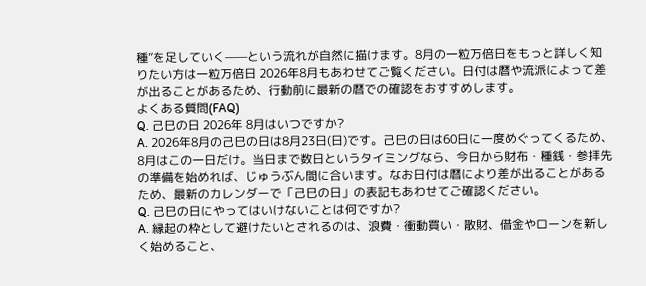種”を足していく——という流れが自然に描けます。8月の一粒万倍日をもっと詳しく知りたい方は一粒万倍日 2026年8月もあわせてご覧ください。日付は暦や流派によって差が出ることがあるため、行動前に最新の暦での確認をおすすめします。
よくある質問(FAQ)
Q. 己巳の日 2026年 8月はいつですか?
A. 2026年8月の己巳の日は8月23日(日)です。己巳の日は60日に一度めぐってくるため、8月はこの一日だけ。当日まで数日というタイミングなら、今日から財布・種銭・参拝先の準備を始めれば、じゅうぶん間に合います。なお日付は暦により差が出ることがあるため、最新のカレンダーで「己巳の日」の表記もあわせてご確認ください。
Q. 己巳の日にやってはいけないことは何ですか?
A. 縁起の枠として避けたいとされるのは、浪費・衝動買い・散財、借金やローンを新しく始めること、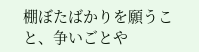棚ぼたばかりを願うこと、争いごとや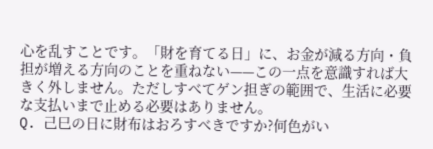心を乱すことです。「財を育てる日」に、お金が減る方向・負担が増える方向のことを重ねない——この一点を意識すれば大きく外しません。ただしすべてゲン担ぎの範囲で、生活に必要な支払いまで止める必要はありません。
Q. 己巳の日に財布はおろすべきですか?何色がい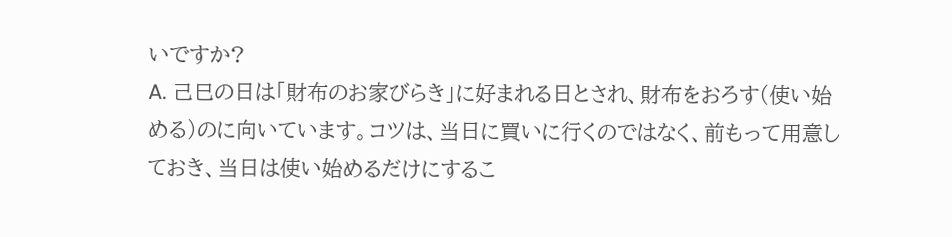いですか?
A. 己巳の日は「財布のお家びらき」に好まれる日とされ、財布をおろす(使い始める)のに向いています。コツは、当日に買いに行くのではなく、前もって用意しておき、当日は使い始めるだけにするこ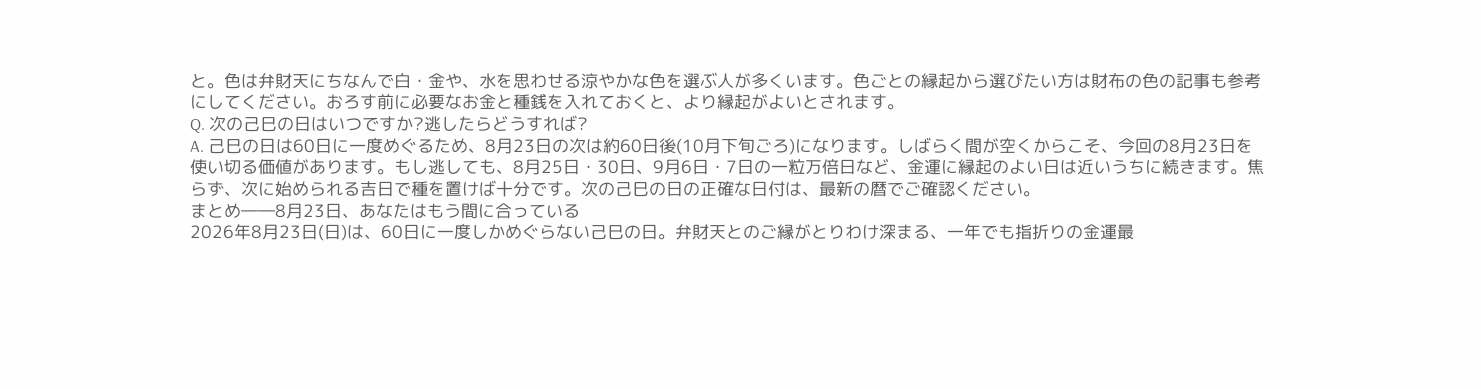と。色は弁財天にちなんで白・金や、水を思わせる涼やかな色を選ぶ人が多くいます。色ごとの縁起から選びたい方は財布の色の記事も参考にしてください。おろす前に必要なお金と種銭を入れておくと、より縁起がよいとされます。
Q. 次の己巳の日はいつですか?逃したらどうすれば?
A. 己巳の日は60日に一度めぐるため、8月23日の次は約60日後(10月下旬ごろ)になります。しばらく間が空くからこそ、今回の8月23日を使い切る価値があります。もし逃しても、8月25日・30日、9月6日・7日の一粒万倍日など、金運に縁起のよい日は近いうちに続きます。焦らず、次に始められる吉日で種を置けば十分です。次の己巳の日の正確な日付は、最新の暦でご確認ください。
まとめ――8月23日、あなたはもう間に合っている
2026年8月23日(日)は、60日に一度しかめぐらない己巳の日。弁財天とのご縁がとりわけ深まる、一年でも指折りの金運最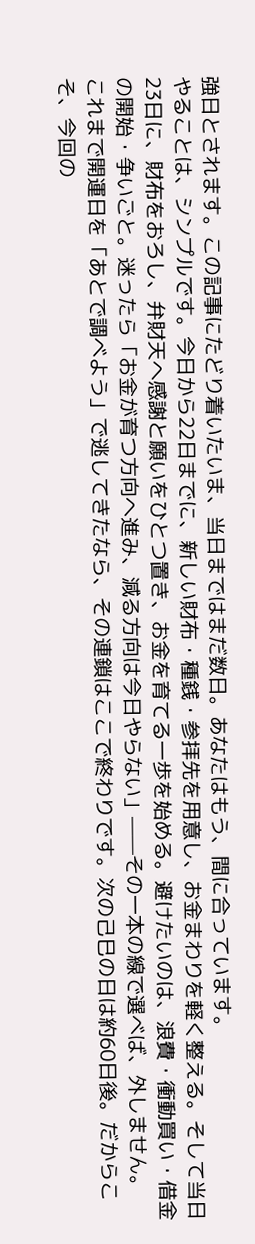強日とされます。この記事にたどり着いたいま、当日まではまだ数日。あなたはもう、間に合っています。
やることは、シンプルです。今日から22日までに、新しい財布・種銭・参拝先を用意し、お金まわりを軽く整える。そして当日23日に、財布をおろし、弁財天へ感謝と願いをひとつ置き、お金を育てる一歩を始める。避けたいのは、浪費・衝動買い・借金の開始・争いごと。迷ったら「お金が育つ方向へ進み、減る方向は今日やらない」——その一本の線で選べば、外しません。
これまで開運日を「あとで調べよう」で逃してきたなら、その連鎖はここで終わりです。次の己巳の日は約60日後。だからこそ、今回の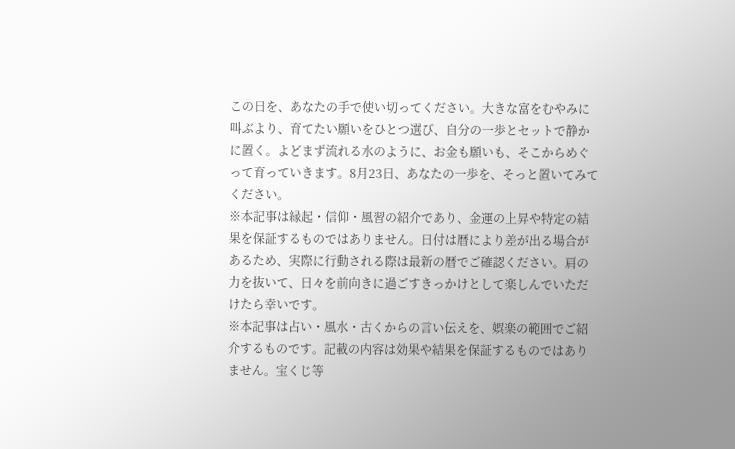この日を、あなたの手で使い切ってください。大きな富をむやみに叫ぶより、育てたい願いをひとつ選び、自分の一歩とセットで静かに置く。よどまず流れる水のように、お金も願いも、そこからめぐって育っていきます。8月23日、あなたの一歩を、そっと置いてみてください。
※本記事は縁起・信仰・風習の紹介であり、金運の上昇や特定の結果を保証するものではありません。日付は暦により差が出る場合があるため、実際に行動される際は最新の暦でご確認ください。肩の力を抜いて、日々を前向きに過ごすきっかけとして楽しんでいただけたら幸いです。
※本記事は占い・風水・古くからの言い伝えを、娯楽の範囲でご紹介するものです。記載の内容は効果や結果を保証するものではありません。宝くじ等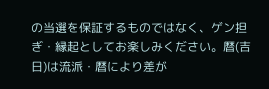の当選を保証するものではなく、ゲン担ぎ・縁起としてお楽しみください。暦(吉日)は流派・暦により差が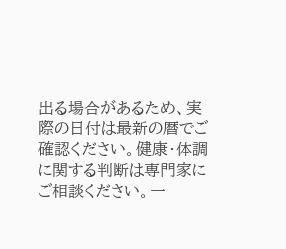出る場合があるため、実際の日付は最新の暦でご確認ください。健康・体調に関する判断は専門家にご相談ください。一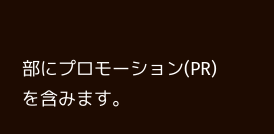部にプロモーション(PR)を含みます。